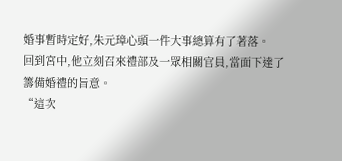婚事暫時定好,朱元璋心頭一件大事總算有了著落。
回到宮中,他立刻召來禮部及一眾相關官員,當面下達了籌備婚禮的旨意。
“這次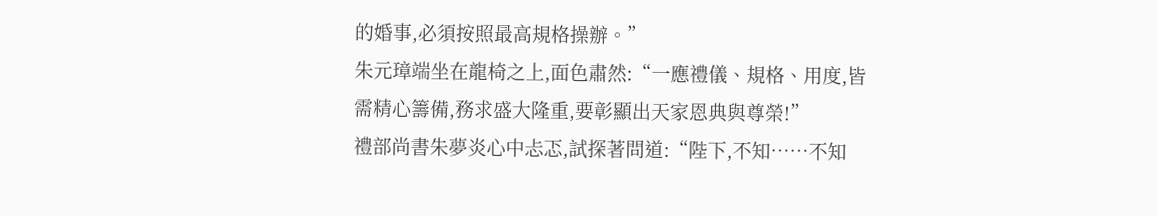的婚事,必須按照最高規格操辦。”
朱元璋端坐在龍椅之上,面色肅然:“一應禮儀、規格、用度,皆需精心籌備,務求盛大隆重,要彰顯出天家恩典與尊榮!”
禮部尚書朱夢炎心中忐忑,試探著問道:“陛下,不知……不知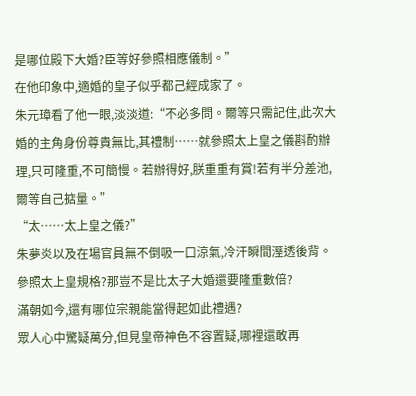是哪位殿下大婚?臣等好參照相應儀制。”
在他印象中,適婚的皇子似乎都己經成家了。
朱元璋看了他一眼,淡淡道:“不必多問。爾等只需記住,此次大婚的主角身份尊貴無比,其禮制……就參照太上皇之儀斟酌辦理,只可隆重,不可簡慢。若辦得好,朕重重有賞!若有半分差池,爾等自己掂量。”
“太……太上皇之儀?”
朱夢炎以及在場官員無不倒吸一口涼氣,冷汗瞬間溼透後背。
參照太上皇規格?那豈不是比太子大婚還要隆重數倍?
滿朝如今,還有哪位宗親能當得起如此禮遇?
眾人心中驚疑萬分,但見皇帝神色不容置疑,哪裡還敢再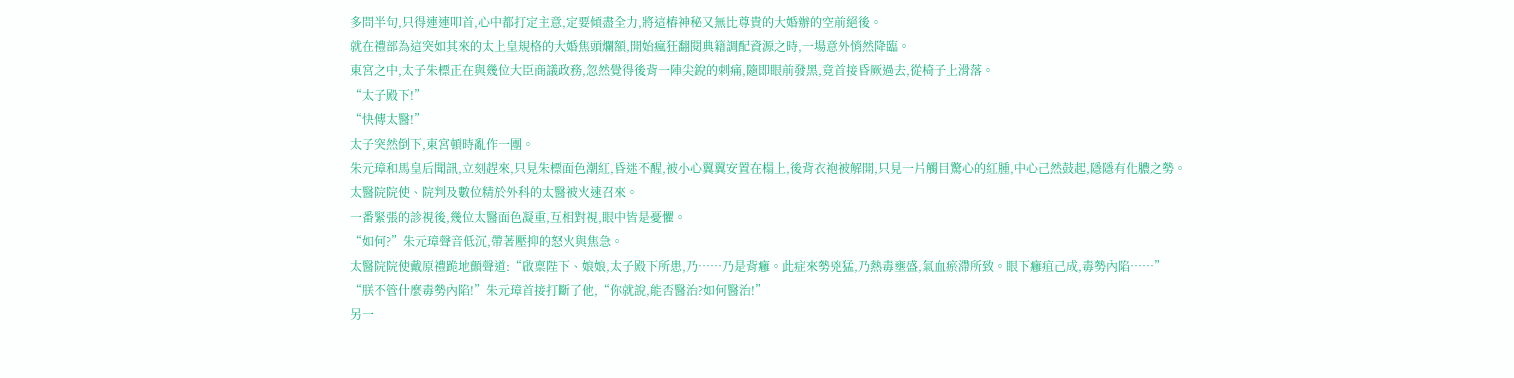多問半句,只得連連叩首,心中都打定主意,定要傾盡全力,將這樁神秘又無比尊貴的大婚辦的空前絕後。
就在禮部為這突如其來的太上皇規格的大婚焦頭爛額,開始瘋狂翻閱典籍調配資源之時,一場意外悄然降臨。
東宮之中,太子朱標正在與幾位大臣商議政務,忽然覺得後背一陣尖銳的刺痛,隨即眼前發黑,竟首接昏厥過去,從椅子上滑落。
“太子殿下!”
“快傳太醫!”
太子突然倒下,東宮頓時亂作一團。
朱元璋和馬皇后聞訊,立刻趕來,只見朱標面色潮紅,昏迷不醒,被小心翼翼安置在榻上,後背衣袍被解開,只見一片觸目驚心的紅腫,中心己然鼓起,隱隱有化膿之勢。
太醫院院使、院判及數位精於外科的太醫被火速召來。
一番緊張的診視後,幾位太醫面色凝重,互相對視,眼中皆是憂懼。
“如何?”朱元璋聲音低沉,帶著壓抑的怒火與焦急。
太醫院院使戴原禮跪地顫聲道:“啟稟陛下、娘娘,太子殿下所患,乃……乃是背癰。此症來勢兇猛,乃熱毒壅盛,氣血瘀滯所致。眼下癰疽己成,毒勢內陷……”
“朕不管什麼毒勢內陷!”朱元璋首接打斷了他,“你就說,能否醫治?如何醫治!”
另一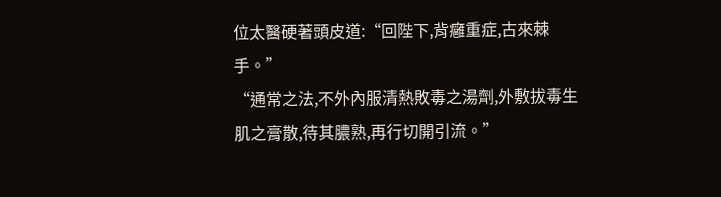位太醫硬著頭皮道:“回陛下,背癰重症,古來棘手。”
“通常之法,不外內服清熱敗毒之湯劑,外敷拔毒生肌之膏散,待其膿熟,再行切開引流。”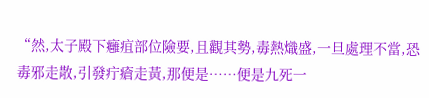“然,太子殿下癰疽部位險要,且觀其勢,毒熱熾盛,一旦處理不當,恐毒邪走散,引發疔瘡走黃,那便是……便是九死一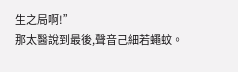生之局啊!”
那太醫說到最後,聲音己細若蠅蚊。